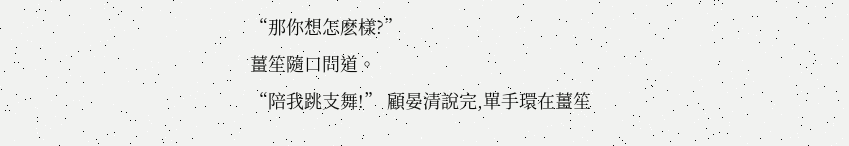“那你想怎麽樣?”
薑笙隨口問道。
“陪我跳支舞!” 顧晏清說完,單手環在薑笙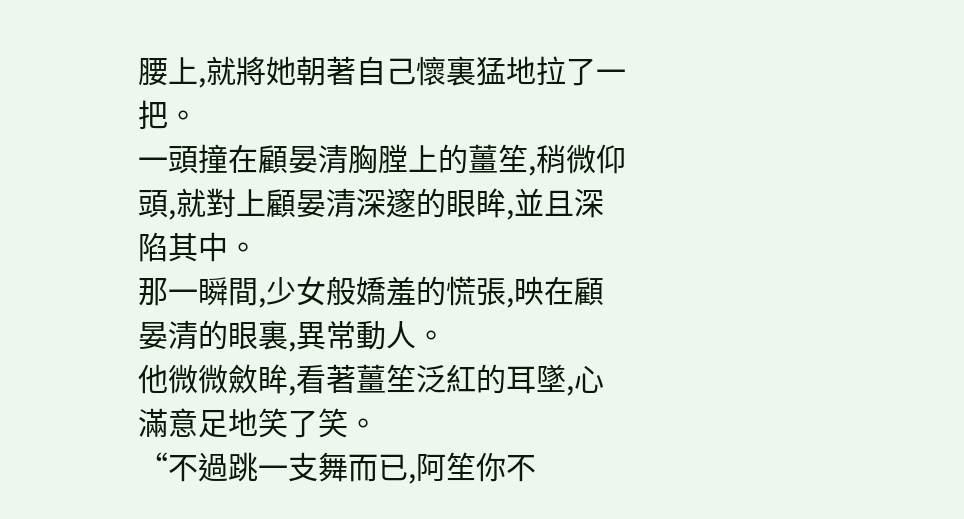腰上,就將她朝著自己懷裏猛地拉了一把。
一頭撞在顧晏清胸膛上的薑笙,稍微仰頭,就對上顧晏清深邃的眼眸,並且深陷其中。
那一瞬間,少女般嬌羞的慌張,映在顧晏清的眼裏,異常動人。
他微微斂眸,看著薑笙泛紅的耳墜,心滿意足地笑了笑。
“不過跳一支舞而已,阿笙你不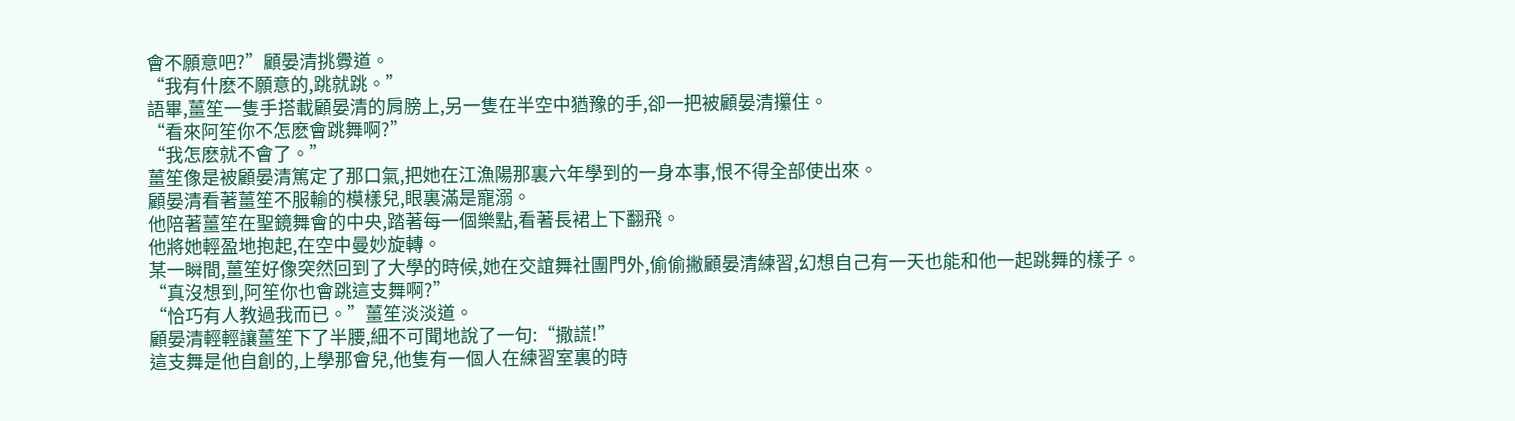會不願意吧?”顧晏清挑釁道。
“我有什麽不願意的,跳就跳。”
語畢,薑笙一隻手搭載顧晏清的肩膀上,另一隻在半空中猶豫的手,卻一把被顧晏清攥住。
“看來阿笙你不怎麽會跳舞啊?”
“我怎麽就不會了。”
薑笙像是被顧晏清篤定了那口氣,把她在江漁陽那裏六年學到的一身本事,恨不得全部使出來。
顧晏清看著薑笙不服輸的模樣兒,眼裏滿是寵溺。
他陪著薑笙在聖鏡舞會的中央,踏著每一個樂點,看著長裙上下翻飛。
他將她輕盈地抱起,在空中曼妙旋轉。
某一瞬間,薑笙好像突然回到了大學的時候,她在交誼舞社團門外,偷偷撇顧晏清練習,幻想自己有一天也能和他一起跳舞的樣子。
“真沒想到,阿笙你也會跳這支舞啊?”
“恰巧有人教過我而已。”薑笙淡淡道。
顧晏清輕輕讓薑笙下了半腰,細不可聞地說了一句:“撒謊!”
這支舞是他自創的,上學那會兒,他隻有一個人在練習室裏的時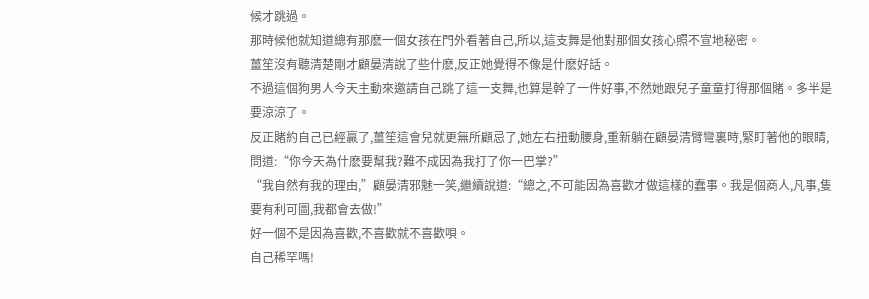候才跳過。
那時候他就知道總有那麽一個女孩在門外看著自己,所以,這支舞是他對那個女孩心照不宣地秘密。
薑笙沒有聽清楚剛才顧晏清說了些什麽,反正她覺得不像是什麽好話。
不過這個狗男人今天主動來邀請自己跳了這一支舞,也算是幹了一件好事,不然她跟兒子童童打得那個賭。多半是要涼涼了。
反正賭約自己已經贏了,薑笙這會兒就更無所顧忌了,她左右扭動腰身,重新躺在顧晏清臂彎裏時,緊盯著他的眼睛,問道:“你今天為什麽要幫我?難不成因為我打了你一巴掌?”
“我自然有我的理由,”顧晏清邪魅一笑,繼續說道:“總之,不可能因為喜歡才做這樣的蠢事。我是個商人,凡事,隻要有利可圖,我都會去做!”
好一個不是因為喜歡,不喜歡就不喜歡唄。
自己稀罕嗎!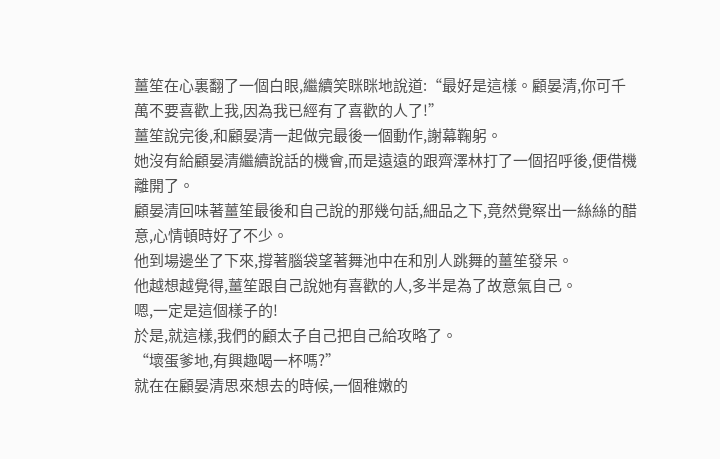薑笙在心裏翻了一個白眼,繼續笑眯眯地說道:“最好是這樣。顧晏清,你可千萬不要喜歡上我,因為我已經有了喜歡的人了!”
薑笙說完後,和顧晏清一起做完最後一個動作,謝幕鞠躬。
她沒有給顧晏清繼續說話的機會,而是遠遠的跟齊澤林打了一個招呼後,便借機離開了。
顧晏清回味著薑笙最後和自己說的那幾句話,細品之下,竟然覺察出一絲絲的醋意,心情頓時好了不少。
他到場邊坐了下來,撐著腦袋望著舞池中在和別人跳舞的薑笙發呆。
他越想越覺得,薑笙跟自己說她有喜歡的人,多半是為了故意氣自己。
嗯,一定是這個樣子的!
於是,就這樣,我們的顧太子自己把自己給攻略了。
“壞蛋爹地,有興趣喝一杯嗎?”
就在在顧晏清思來想去的時候,一個稚嫩的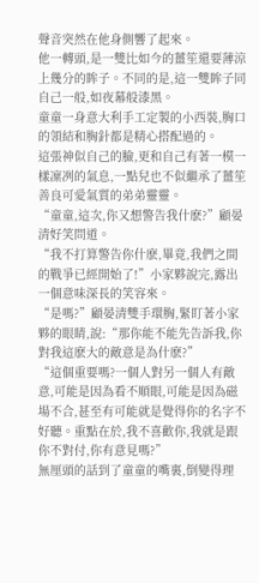聲音突然在他身側響了起來。
他一轉頭,是一雙比如今的薑笙還要薄涼上幾分的眸子。不同的是,這一雙眸子同自己一般,如夜幕般漆黑。
童童一身意大利手工定製的小西裝,胸口的領結和胸針都是精心搭配過的。
這張神似自己的臉,更和自己有著一模一樣凜冽的氣息,一點兒也不似繼承了薑笙善良可愛氣質的弟弟靈靈。
“童童,這次,你又想警告我什麽?”顧晏清好笑問道。
“我不打算警告你什麽,畢竟,我們之間的戰爭已經開始了!”小家夥說完,露出一個意味深長的笑容來。
“是嗎?”顧晏清雙手環胸,緊盯著小家夥的眼睛,說:“那你能不能先告訴我,你對我這麽大的敵意是為什麽?”
“這個重要嗎?一個人對另一個人有敵意,可能是因為看不順眼,可能是因為磁場不合,甚至有可能就是覺得你的名字不好聽。重點在於,我不喜歡你,我就是跟你不對付,你有意見嗎?”
無厘頭的話到了童童的嘴裏,倒變得理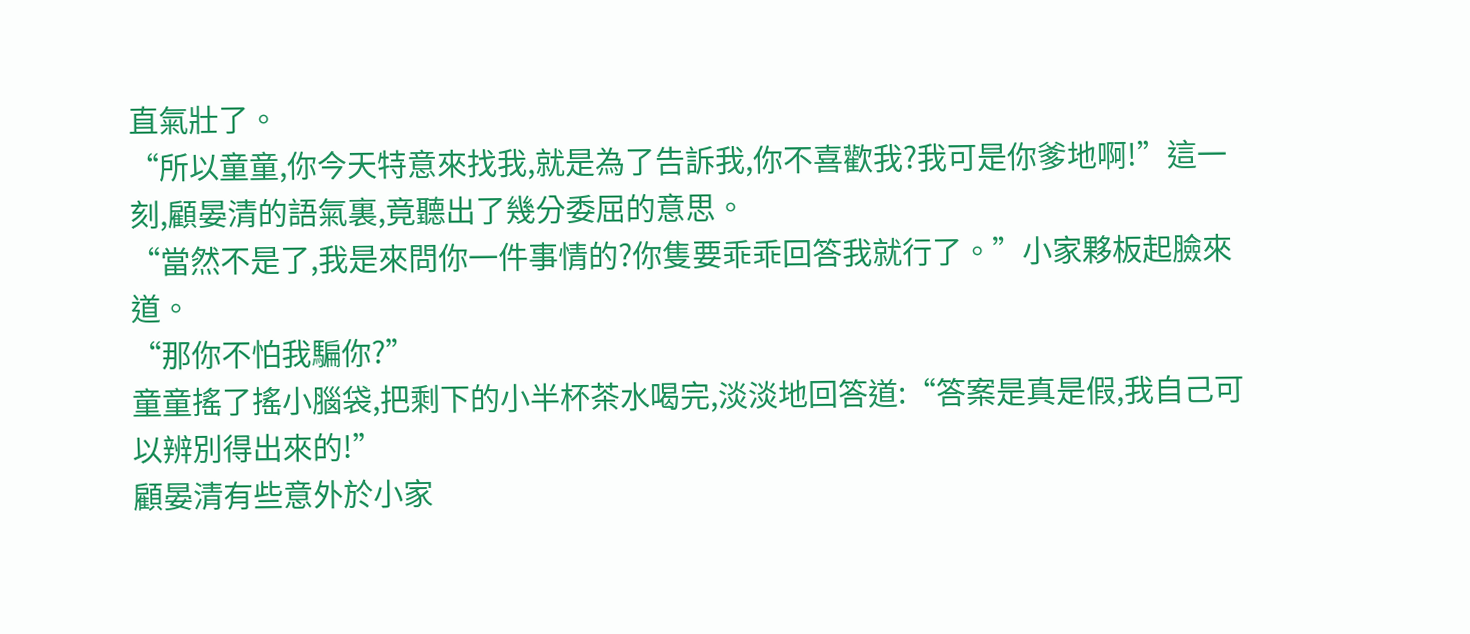直氣壯了。
“所以童童,你今天特意來找我,就是為了告訴我,你不喜歡我?我可是你爹地啊!”這一刻,顧晏清的語氣裏,竟聽出了幾分委屈的意思。
“當然不是了,我是來問你一件事情的?你隻要乖乖回答我就行了。”小家夥板起臉來道。
“那你不怕我騙你?”
童童搖了搖小腦袋,把剩下的小半杯茶水喝完,淡淡地回答道:“答案是真是假,我自己可以辨別得出來的!”
顧晏清有些意外於小家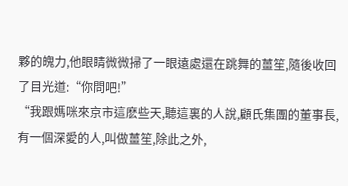夥的魄力,他眼睛微微掃了一眼遠處還在跳舞的薑笙,隨後收回了目光道:“你問吧!”
“我跟媽咪來京市這麽些天,聽這裏的人說,顧氏集團的董事長,有一個深愛的人,叫做薑笙,除此之外,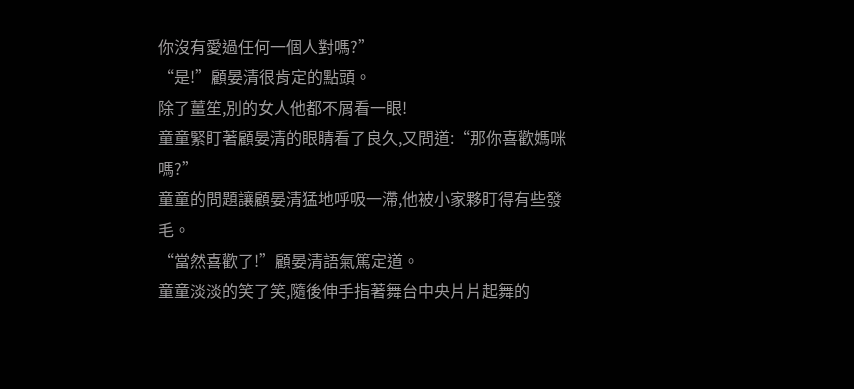你沒有愛過任何一個人對嗎?”
“是!”顧晏清很肯定的點頭。
除了薑笙,別的女人他都不屑看一眼!
童童緊盯著顧晏清的眼睛看了良久,又問道:“那你喜歡媽咪嗎?”
童童的問題讓顧晏清猛地呼吸一滯,他被小家夥盯得有些發毛。
“當然喜歡了!”顧晏清語氣篤定道。
童童淡淡的笑了笑,隨後伸手指著舞台中央片片起舞的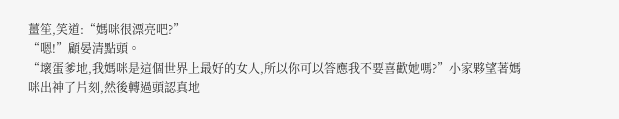薑笙,笑道:“媽咪很漂亮吧?”
“嗯!”顧晏清點頭。
“壞蛋爹地,我媽咪是這個世界上最好的女人,所以你可以答應我不要喜歡她嗎?”小家夥望著媽咪出神了片刻,然後轉過頭認真地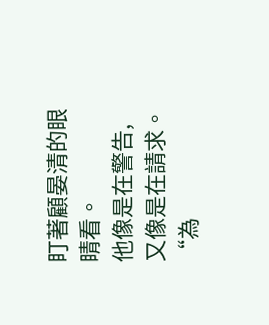盯著顧晏清的眼睛看。
他像是在警告,又像是在請求。
“為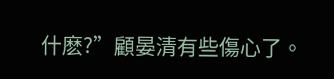什麽?”顧晏清有些傷心了。